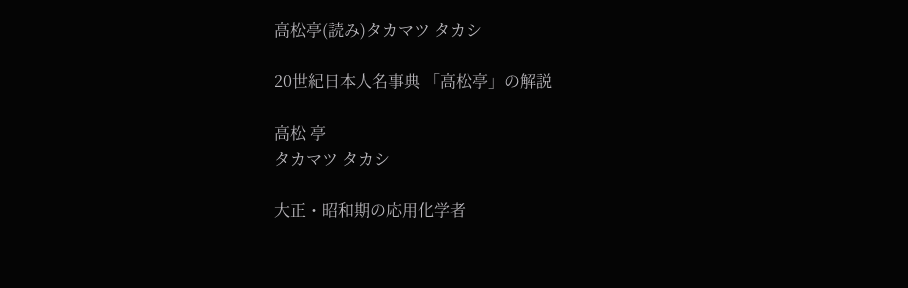高松亭(読み)タカマツ タカシ

20世紀日本人名事典 「高松亭」の解説

高松 亭
タカマツ タカシ

大正・昭和期の応用化学者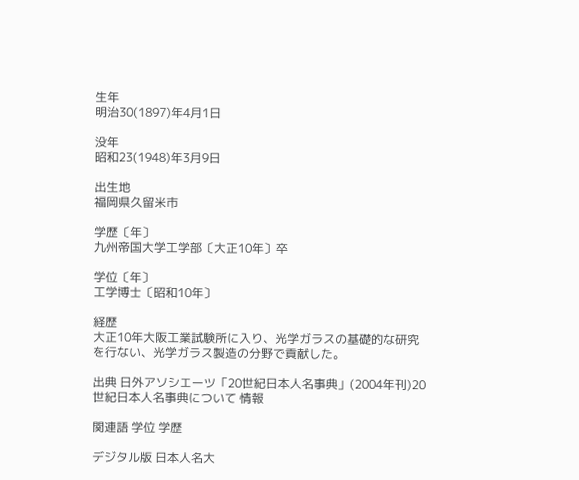生年
明治30(1897)年4月1日

没年
昭和23(1948)年3月9日

出生地
福岡県久留米市

学歴〔年〕
九州帝国大学工学部〔大正10年〕卒

学位〔年〕
工学博士〔昭和10年〕

経歴
大正10年大阪工業試験所に入り、光学ガラスの基礎的な研究を行ない、光学ガラス製造の分野で貢献した。

出典 日外アソシエーツ「20世紀日本人名事典」(2004年刊)20世紀日本人名事典について 情報

関連語 学位 学歴

デジタル版 日本人名大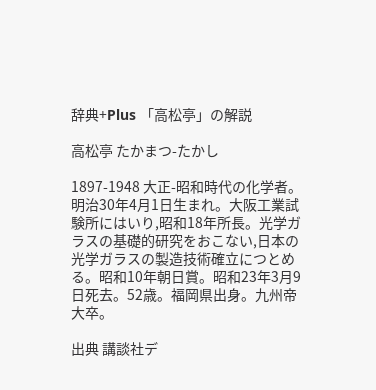辞典+Plus 「高松亭」の解説

高松亭 たかまつ-たかし

1897-1948 大正-昭和時代の化学者。
明治30年4月1日生まれ。大阪工業試験所にはいり,昭和18年所長。光学ガラスの基礎的研究をおこない,日本の光学ガラスの製造技術確立につとめる。昭和10年朝日賞。昭和23年3月9日死去。52歳。福岡県出身。九州帝大卒。

出典 講談社デ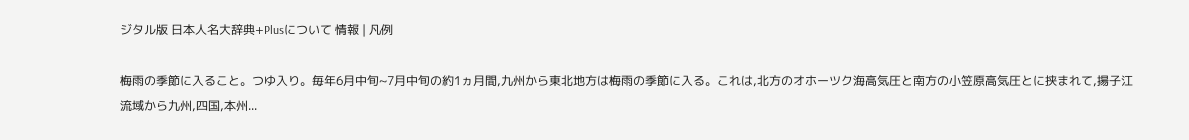ジタル版 日本人名大辞典+Plusについて 情報 | 凡例

梅雨の季節に入ること。つゆ入り。毎年6月中旬~7月中旬の約1ヵ月間,九州から東北地方は梅雨の季節に入る。これは,北方のオホーツク海高気圧と南方の小笠原高気圧とに挟まれて,揚子江流域から九州,四国,本州...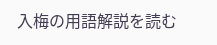入梅の用語解説を読む